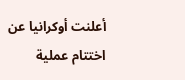أعلنت أوكرانيا عن اختتام عملية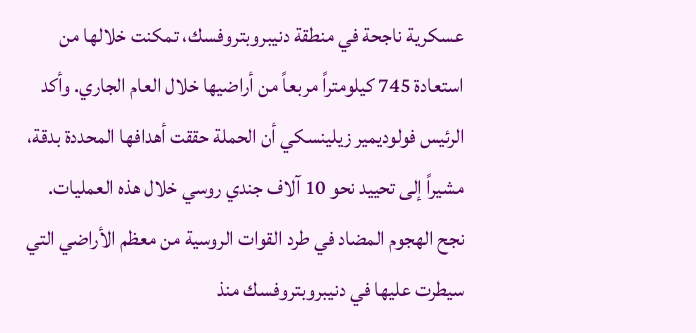عسكرية ناجحة في منطقة دنيبروبتروفسك، تمكنت خلالها من استعادة 745 كيلومتراً مربعاً من أراضيها خلال العام الجاري. وأكد الرئيس فولوديمير زيلينسكي أن الحملة حققت أهدافها المحددة بدقة، مشيراً إلى تحييد نحو 10 آلاف جندي روسي خلال هذه العمليات.
نجح الهجوم المضاد في طرد القوات الروسية من معظم الأراضي التي سيطرت عليها في دنيبروبتروفسك منذ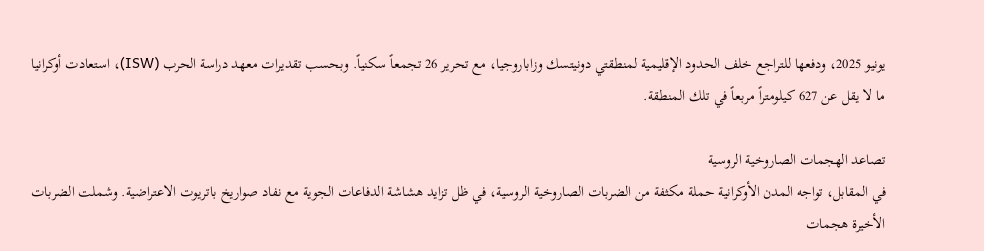يونيو 2025، ودفعها للتراجع خلف الحدود الإقليمية لمنطقتي دونيتسك وزاباروجيا، مع تحرير 26 تجمعاً سكنياً. وبحسب تقديرات معهد دراسة الحرب (ISW)، استعادت أوكرانيا ما لا يقل عن 627 كيلومتراً مربعاً في تلك المنطقة.

تصاعد الهجمات الصاروخية الروسية
في المقابل، تواجه المدن الأوكرانية حملة مكثفة من الضربات الصاروخية الروسية، في ظل تزايد هشاشة الدفاعات الجوية مع نفاد صواريخ باتريوت الاعتراضية. وشملت الضربات الأخيرة هجمات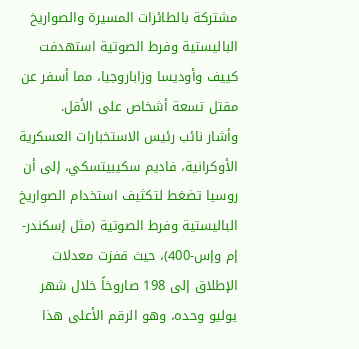مشتركة بالطائرات المسيرة والصواريخ الباليستية وفرط الصوتية استهدفت كييف وأوديسا وزاباروجيا، مما أسفر عن مقتل تسعة أشخاص على الأقل.
وأشار نائب رئيس الاستخبارات العسكرية الأوكرانية، فاديم سكيبيتسكي، إلى أن روسيا تضغط لتكثيف استخدام الصواريخ الباليستية وفرط الصوتية (مثل إسكندر-إم وإس-400)، حيث قفزت معدلات الإطلاق إلى 198 صاروخاً خلال شهر يوليو وحده، وهو الرقم الأعلى هذا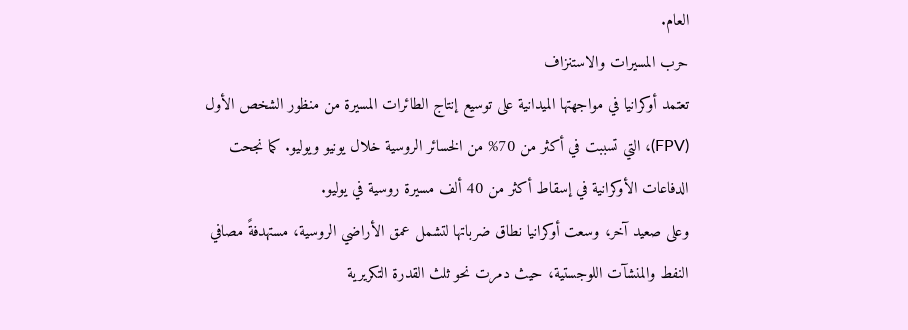العام.
حرب المسيرات والاستنزاف
تعتمد أوكرانيا في مواجهتها الميدانية على توسيع إنتاج الطائرات المسيرة من منظور الشخص الأول (FPV)، التي تسببت في أكثر من 70% من الخسائر الروسية خلال يونيو ويوليو. كما نجحت الدفاعات الأوكرانية في إسقاط أكثر من 40 ألف مسيرة روسية في يوليو.
وعلى صعيد آخر، وسعت أوكرانيا نطاق ضرباتها لتشمل عمق الأراضي الروسية، مستهدفةً مصافي النفط والمنشآت اللوجستية، حيث دمرت نحو ثلث القدرة التكريرية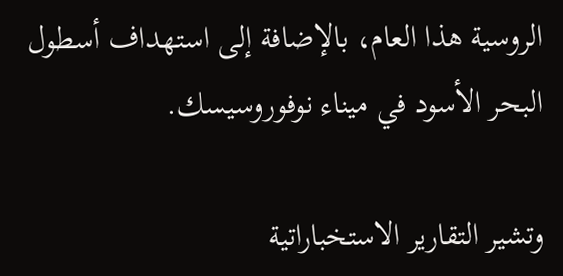الروسية هذا العام، بالإضافة إلى استهداف أسطول البحر الأسود في ميناء نوفوروسيسك.

وتشير التقارير الاستخباراتية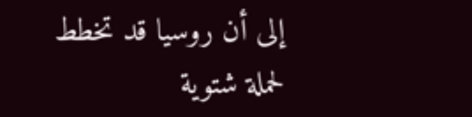إلى أن روسيا قد تخطط لحملة شتوية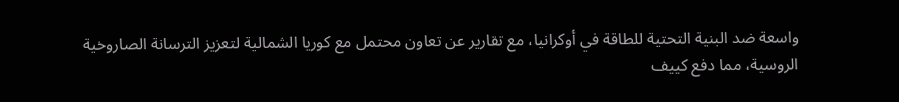واسعة ضد البنية التحتية للطاقة في أوكرانيا، مع تقارير عن تعاون محتمل مع كوريا الشمالية لتعزيز الترسانة الصاروخية الروسية، مما دفع كييف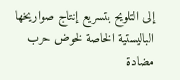إلى التلويح بتسريع إنتاج صواريخها الباليستية الخاصة لخوض حرب مضادة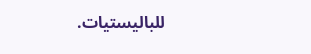للباليستيات.